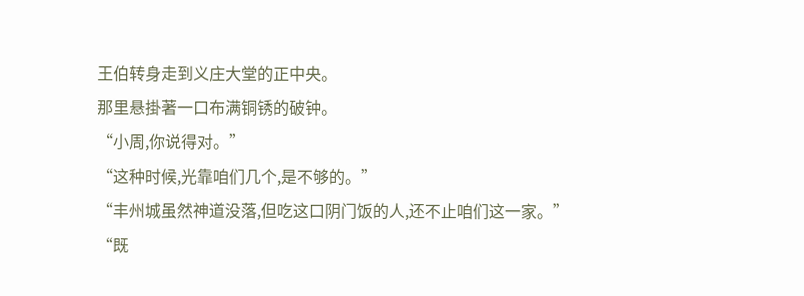王伯转身走到义庄大堂的正中央。
那里悬掛著一口布满铜锈的破钟。
“小周,你说得对。”
“这种时候,光靠咱们几个,是不够的。”
“丰州城虽然神道没落,但吃这口阴门饭的人,还不止咱们这一家。”
“既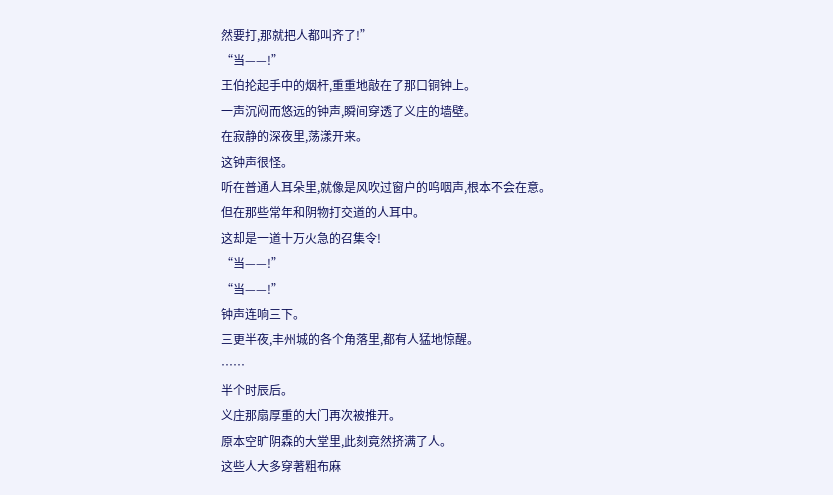然要打,那就把人都叫齐了!”
“当——!”
王伯抡起手中的烟杆,重重地敲在了那口铜钟上。
一声沉闷而悠远的钟声,瞬间穿透了义庄的墙壁。
在寂静的深夜里,荡漾开来。
这钟声很怪。
听在普通人耳朵里,就像是风吹过窗户的呜咽声,根本不会在意。
但在那些常年和阴物打交道的人耳中。
这却是一道十万火急的召集令!
“当——!”
“当——!”
钟声连响三下。
三更半夜,丰州城的各个角落里,都有人猛地惊醒。
……
半个时辰后。
义庄那扇厚重的大门再次被推开。
原本空旷阴森的大堂里,此刻竟然挤满了人。
这些人大多穿著粗布麻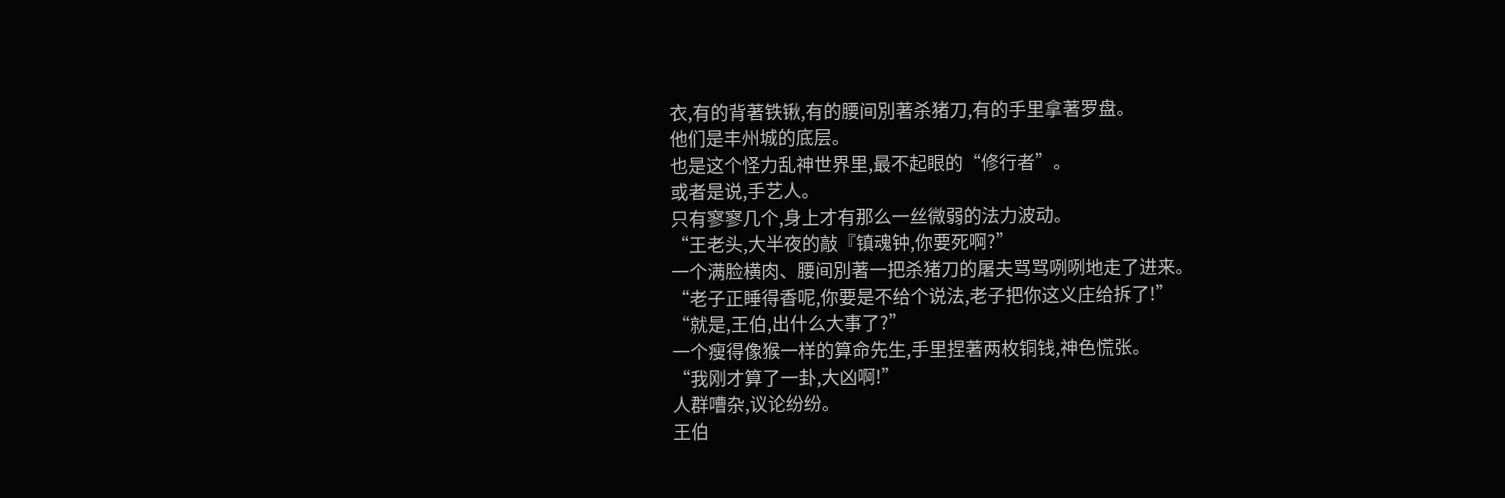衣,有的背著铁锹,有的腰间別著杀猪刀,有的手里拿著罗盘。
他们是丰州城的底层。
也是这个怪力乱神世界里,最不起眼的“修行者”。
或者是说,手艺人。
只有寥寥几个,身上才有那么一丝微弱的法力波动。
“王老头,大半夜的敲『镇魂钟,你要死啊?”
一个满脸横肉、腰间別著一把杀猪刀的屠夫骂骂咧咧地走了进来。
“老子正睡得香呢,你要是不给个说法,老子把你这义庄给拆了!”
“就是,王伯,出什么大事了?”
一个瘦得像猴一样的算命先生,手里捏著两枚铜钱,神色慌张。
“我刚才算了一卦,大凶啊!”
人群嘈杂,议论纷纷。
王伯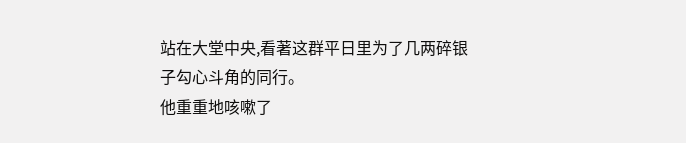站在大堂中央,看著这群平日里为了几两碎银子勾心斗角的同行。
他重重地咳嗽了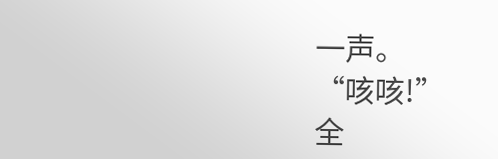一声。
“咳咳!”
全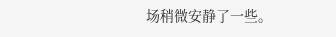场稍微安静了一些。